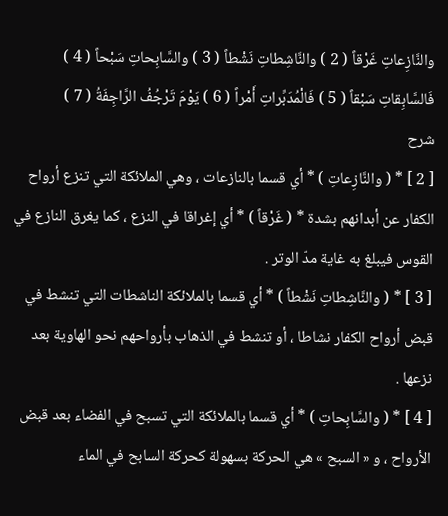والنَّازِعاتِ غَرْقاً ( 2 ) والنَّاشِطاتِ نَشْطاً ( 3 ) والسَّابِحاتِ سَبْحاً ( 4 ) فَالسَّابِقاتِ سَبْقاً ( 5 ) فَالْمُدَبِّراتِ أَمْراً ( 6 ) يَوْمَ تَرْجُفُ الرَّاجِفَةُ ( 7 )
شرح
[ 2 ] * ( والنَّازِعاتِ ) * أي قسما بالنازعات ، وهي الملائكة التي تنزع أرواح الكفار عن أبدانهم بشدة * ( غَرْقاً ) * أي إغراقا في النزع ، كما يغرق النازع في القوس فيبلغ به غاية مدّ الوتر .
[ 3 ] * ( والنَّاشِطاتِ نَشْطاً ) * أي قسما بالملائكة الناشطات التي تنشط في قبض أرواح الكفار نشاطا ، أو تنشط في الذهاب بأرواحهم نحو الهاوية بعد نزعها .
[ 4 ] * ( والسَّابِحاتِ ) * أي قسما بالملائكة التي تسبح في الفضاء بعد قبض الأرواح ، و « السبح » هي الحركة بسهولة كحركة السابح في الماء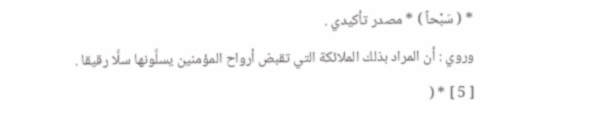* ( سَبْحاً ) * مصدر تأكيدي .
وروي : أن المراد بذلك الملائكة التي تقبض أرواح المؤمنين يسلَّونها سلَّا رقيقا .
[ 5 ] * (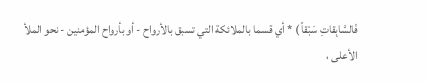فَالسَّابِقاتِ سَبْقاً ) * أي قسما بالملائكة التي تسبق بالأرواح - أو بأرواح المؤمنين - نحو الملأ الأعلى ،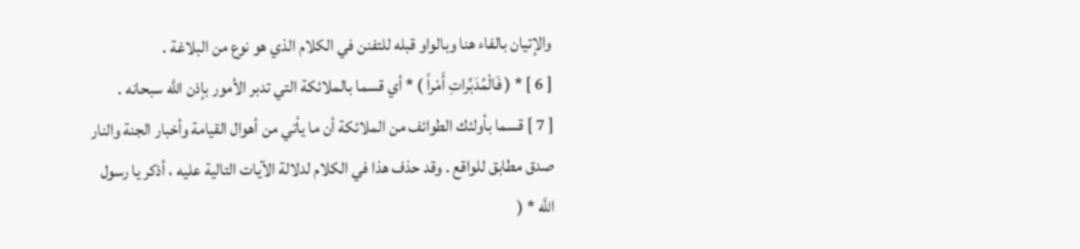والإتيان بالفاء هنا وبالواو قبله للتفنن في الكلام الذي هو نوع من البلاغة .
[ 6 ] * ( فَالْمُدَبِّراتِ أَمْراً ) * أي قسما بالملائكة التي تدبر الأمور بإذن اللَّه سبحانه .
[ 7 ] قسما بأولئك الطوائف من الملائكة أن ما يأتي من أهوال القيامة وأخبار الجنة والنار صدق مطابق للواقع . وقد حذف هذا في الكلام لدلالة الآيات التالية عليه ، أذكر يا رسول اللَّه * (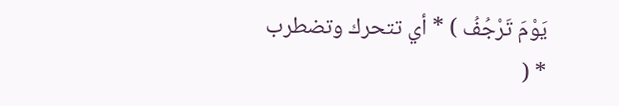يَوْمَ تَرْجُفُ ) * أي تتحرك وتضطرب * (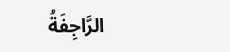الرَّاجِفَةُ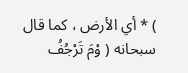) * أي الأرض ، كما قال سبحانه ( وْمَ تَرْجُفُ